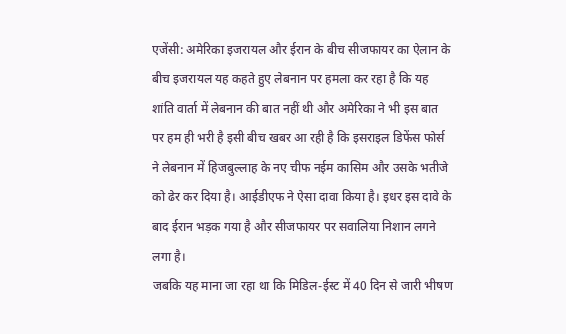एजेंसी: अमेरिका इजरायल और ईरान के बीच सीजफायर का ऐलान के बीच इजरायल यह कहते हुए लेबनान पर हमला कर रहा है कि यह शांति वार्ता में लेबनान की बात नहीं थी और अमेरिका ने भी इस बात पर हम ही भरी है इसी बीच खबर आ रही है कि इसराइल डिफेंस फोर्स ने लेबनान में हिजबुल्लाह के नए चीफ नईम कासिम और उसके भतीजे को ढेर कर दिया है। आईडीएफ ने ऐसा दावा किया है। इधर इस दावे के बाद ईरान भड़क गया है और सीजफायर पर सवालिया निशान लगने लगा है।
जबकि यह माना जा रहा था कि मिडिल-ईस्ट में 40 दिन से जारी भीषण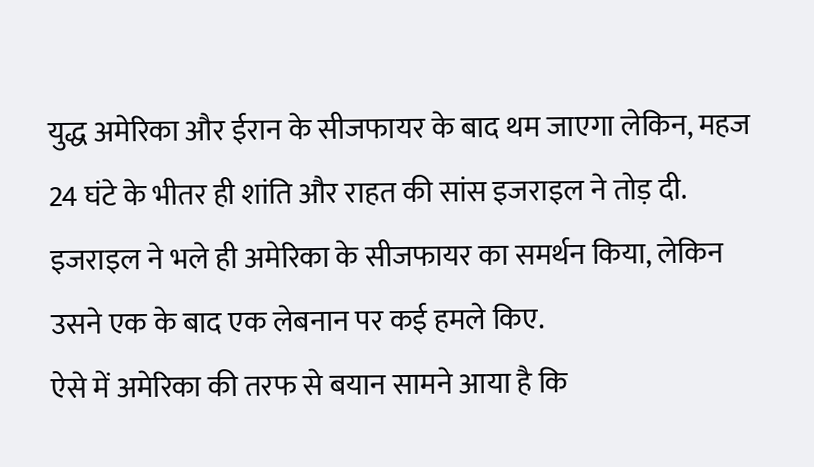युद्ध अमेरिका और ईरान के सीजफायर के बाद थम जाएगा लेकिन, महज 24 घंटे के भीतर ही शांति और राहत की सांस इजराइल ने तोड़ दी. इजराइल ने भले ही अमेरिका के सीजफायर का समर्थन किया, लेकिन उसने एक के बाद एक लेबनान पर कई हमले किए.
ऐसे में अमेरिका की तरफ से बयान सामने आया है कि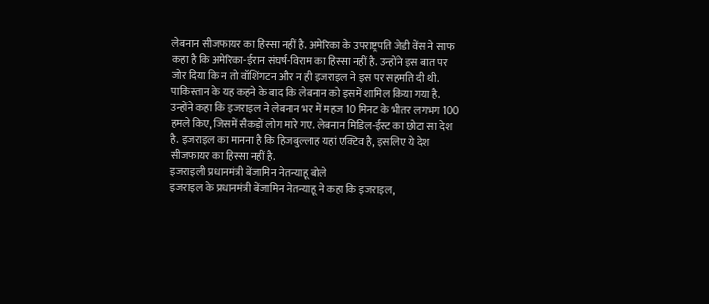लेबनान सीजफायर का हिस्सा नहीं है. अमेरिका के उपराष्ट्रपति जेडी वेंस ने साफ कहा है कि अमेरिका-ईरान संघर्ष-विराम का हिस्सा नहीं है. उन्होंने इस बात पर जोर दिया कि न तो वॉशिंगटन और न ही इजराइल ने इस पर सहमति दी थी. पाकिस्तान के यह कहने के बाद कि लेबनान को इसमें शामिल किया गया है. उन्होंने कहा कि इजराइल ने लेबनान भर में महज 10 मिनट के भीतर लगभग 100 हमले किए, जिसमें सैकड़ों लोग मारे गए. लेबनान मिडिल-ईस्ट का छोटा सा देश है. इजराइल का मानना है कि हिजबुल्लाह यहां एक्टिव है, इसलिए ये देश सीजफायर का हिस्सा नहीं है.
इजराइली प्रधानमंत्री बेंजामिन नेतन्याहू बोले
इजराइल के प्रधानमंत्री बेंजामिन नेतन्याहू ने कहा कि इजराइल,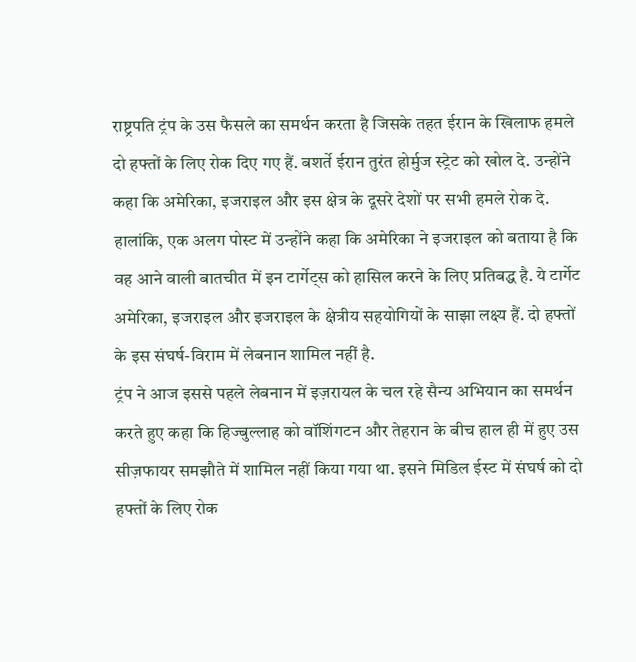राष्ट्रपति ट्रंप के उस फैसले का समर्थन करता है जिसके तहत ईरान के खिलाफ हमले दो हफ्तों के लिए रोक दिए गए हैं. बशर्ते ईरान तुरंत होर्मुज स्ट्रेट को खोल दे. उन्होंने कहा कि अमेरिका, इजराइल और इस क्षेत्र के दूसरे देशों पर सभी हमले रोक दे. हालांकि, एक अलग पोस्ट में उन्होंने कहा कि अमेरिका ने इजराइल को बताया है कि वह आने वाली बातचीत में इन टार्गेट्स को हासिल करने के लिए प्रतिबद्ध है. ये टार्गेट अमेरिका, इजराइल और इजराइल के क्षेत्रीय सहयोगियों के साझा लक्ष्य हैं. दो हफ्तों के इस संघर्ष-विराम में लेबनान शामिल नहीं है.
ट्रंप ने आज इससे पहले लेबनान में इज़रायल के चल रहे सैन्य अभियान का समर्थन करते हुए कहा कि हिज्बुल्लाह को वॉशिंगटन और तेहरान के बीच हाल ही में हुए उस सीज़फायर समझौते में शामिल नहीं किया गया था. इसने मिडिल ईस्ट में संघर्ष को दो हफ्तों के लिए रोक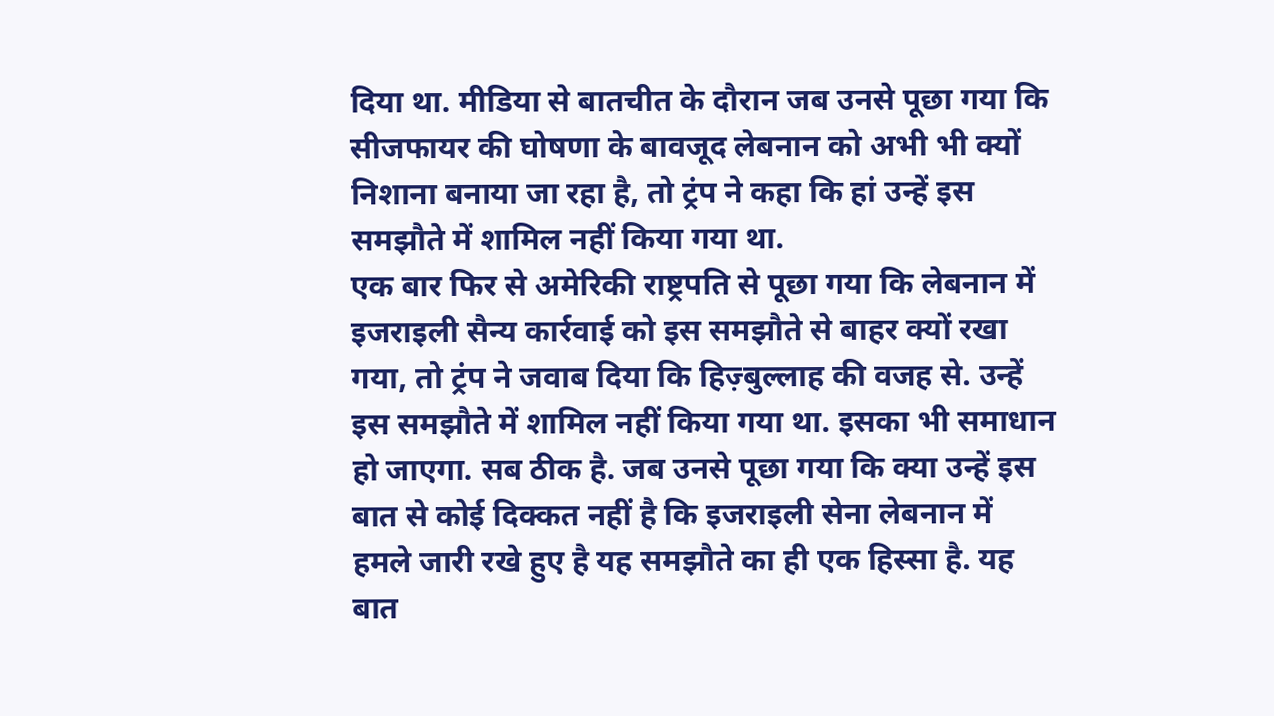दिया था. मीडिया से बातचीत के दौरान जब उनसे पूछा गया कि सीजफायर की घोषणा के बावजूद लेबनान को अभी भी क्यों निशाना बनाया जा रहा है, तो ट्रंप ने कहा कि हां उन्हें इस समझौते में शामिल नहीं किया गया था.
एक बार फिर से अमेरिकी राष्ट्रपति से पूछा गया कि लेबनान में इजराइली सैन्य कार्रवाई को इस समझौते से बाहर क्यों रखा गया, तो ट्रंप ने जवाब दिया कि हिज़्बुल्लाह की वजह से. उन्हें इस समझौते में शामिल नहीं किया गया था. इसका भी समाधान हो जाएगा. सब ठीक है. जब उनसे पूछा गया कि क्या उन्हें इस बात से कोई दिक्कत नहीं है कि इजराइली सेना लेबनान में हमले जारी रखे हुए है यह समझौते का ही एक हिस्सा है. यह बात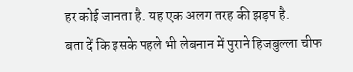हर कोई जानता है. यह एक अलग तरह की झड़प है.
बता दें कि इसके पहले भी लेबनान में पुराने हिजबुल्ला चीफ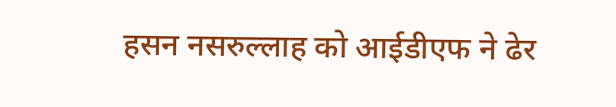हसन नसरुल्लाह को आईडीएफ ने ढेर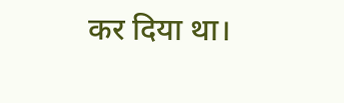कर दिया था।